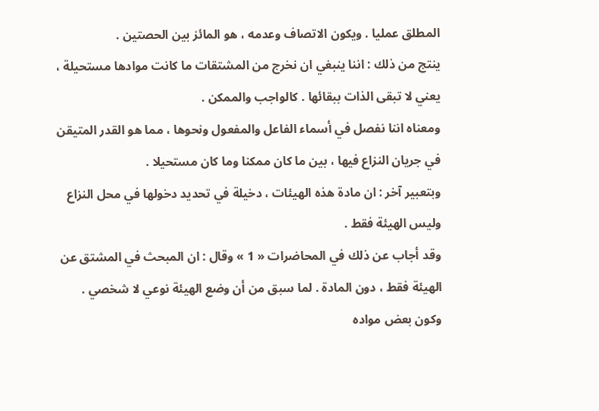المطلق عمليا . ويكون الاتصاف وعدمه ، هو المائز بين الحصتين .
ينتج من ذلك : اننا ينبغي ان نخرج من المشتقات ما كانت موادها مستحيلة ، يعني لا تبقى الذات ببقائها . كالواجب والممكن .
ومعناه اننا نفصل في أسماء الفاعل والمفعول ونحوها ، مما هو القدر المتيقن في جريان النزاع فيها ، بين ما كان ممكنا وما كان مستحيلا .
وبتعبير آخر : ان مادة هذه الهيئات ، دخيلة في تحديد دخولها في محل النزاع وليس الهيئة فقط .
وقد أجاب عن ذلك في المحاضرات « 1 » وقال : ان المبحث في المشتق عن الهيئة فقط ، دون المادة . لما سبق من أن وضع الهيئة نوعي لا شخصي . وكون بعض مواده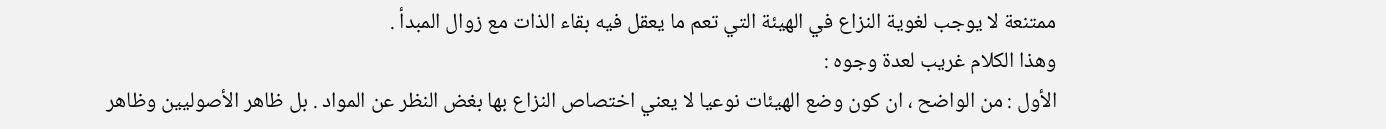ممتنعة لا يوجب لغوية النزاع في الهيئة التي تعم ما يعقل فيه بقاء الذات مع زوال المبدأ .
وهذا الكلام غريب لعدة وجوه :
الأول : من الواضح ، ان كون وضع الهيئات نوعيا لا يعني اختصاص النزاع بها بغض النظر عن المواد . بل ظاهر الأصوليين وظاهر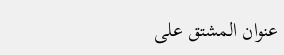عنوان المشتق على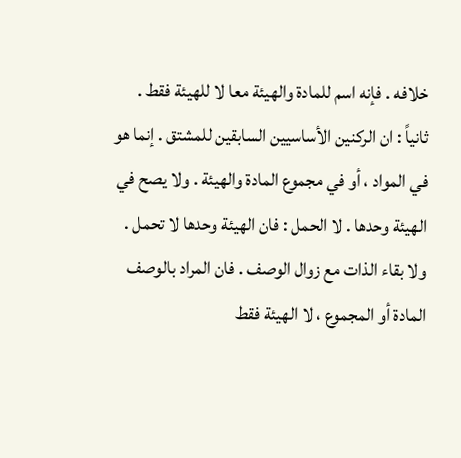خلافه . فإنه اسم للمادة والهيئة معا لا للهيئة فقط .
ثانياً : ان الركنين الأساسيين السابقين للمشتق . إنما هو في المواد ، أو في مجموع المادة والهيئة . ولا يصح في الهيئة وحدها . لا الحمل : فان الهيئة وحدها لا تحمل . ولا بقاء الذات مع زوال الوصف . فان المراد بالوصف المادة أو المجموع ، لا الهيئة فقط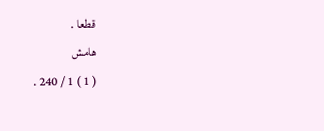قطعا .
هامش
( 1 ) 1 / 240 .